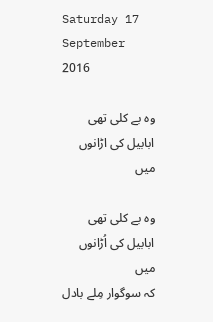Saturday 17 September 2016

وہ بے کلی تھی ابابیل کی اڑانوں میں

وہ بے کلی تھی ابابیل کی اُڑانوں میں
کہ سوگوار مِلے بادل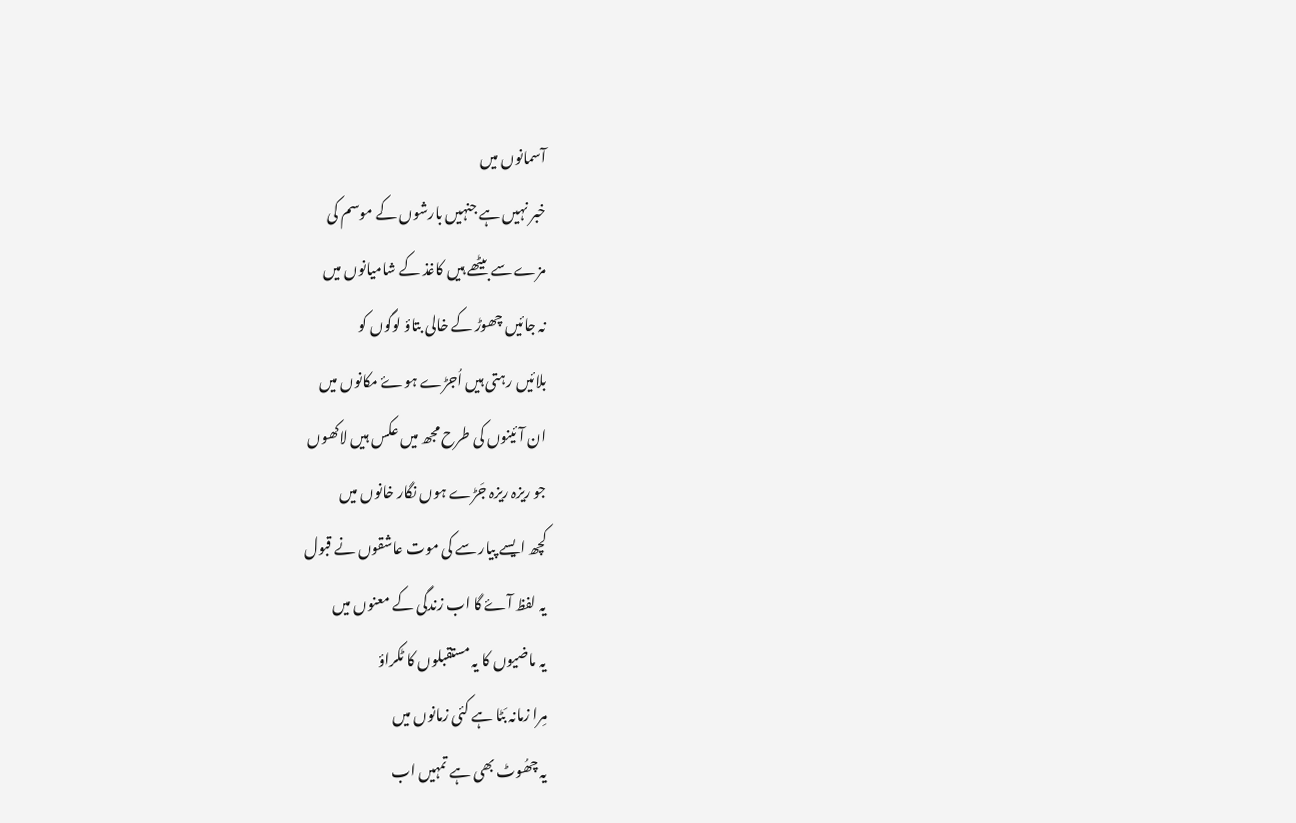آسمانوں میں
خبر نہیں ہے جنہیں بارشوں کے موسم کی
مزے سے بیٹھے ہیں کاغذ کے شامیانوں میں
نہ جائیں چھوڑ کے خالی بتاؤ لوگوں کو
بلائیں رہتی ہیں اُجڑے ہوۓ مکانوں میں
ان آئینوں کی طرح مجھ میں عکس ہیں لاکھوں
جو ریزہ ریزہ جَڑے ہوں نگار خانوں میں
کچھ ایسے پیار سے کی موت عاشقوں نے قبول
یہ لفظ آۓ گا اب زندگی کے معنوں میں
یہ ماضیوں کا یہ مستقبلوں کا ٹکراؤ
مِرا زمانہ بَٹا ہے کئی زمانوں میں
یہ چھُوٹ بھی ہے تمہیں اب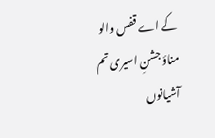کے اے قفس والو
مناؤ جشنِ اسیری تم آشیانوں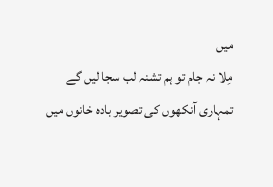میں
مِلا نہ جام تو ہم تشنہ لب سجا لیں گے
تمہاری آنکھوں کی تصویر بادہ خانوں میں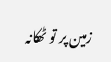زمین پر تو ٹھکانہ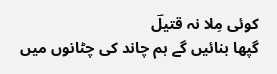کوئی مِلا نہ قتیلؔ
گپھا بنائیں گے ہم چاند کی چٹانوں میں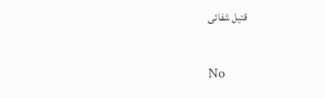قتیل شفائی

No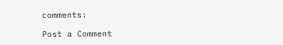comments:

Post a Comment